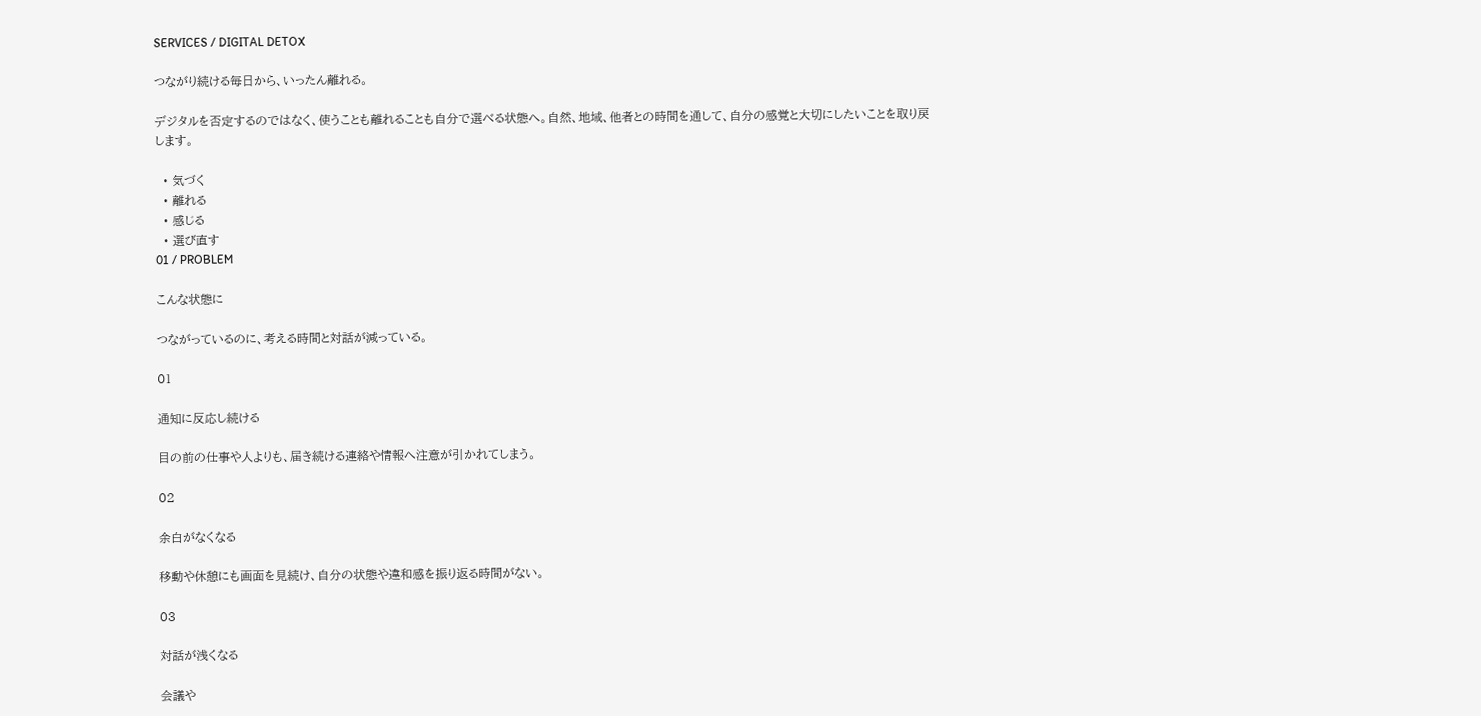SERVICES / DIGITAL DETOX

つながり続ける毎日から、いったん離れる。

デジタルを否定するのではなく、使うことも離れることも自分で選べる状態へ。自然、地域、他者との時間を通して、自分の感覚と大切にしたいことを取り戻します。

  • 気づく
  • 離れる
  • 感じる
  • 選び直す
01 / PROBLEM

こんな状態に

つながっているのに、考える時間と対話が減っている。

01

通知に反応し続ける

目の前の仕事や人よりも、届き続ける連絡や情報へ注意が引かれてしまう。

02

余白がなくなる

移動や休憩にも画面を見続け、自分の状態や違和感を振り返る時間がない。

03

対話が浅くなる

会議や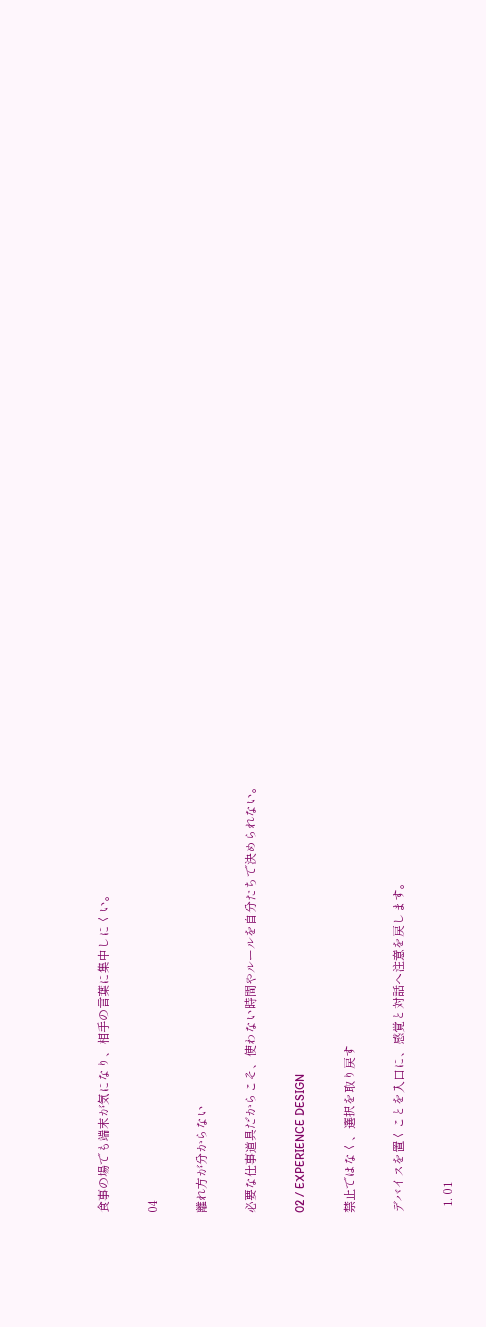食事の場でも端末が気になり、相手の言葉に集中しにくい。

04

離れ方が分からない

必要な仕事道具だからこそ、使わない時間やルールを自分たちで決められない。

02 / EXPERIENCE DESIGN

禁止ではなく、選択を取り戻す

デバイスを置くことを入口に、感覚と対話へ注意を戻します。

  1. 01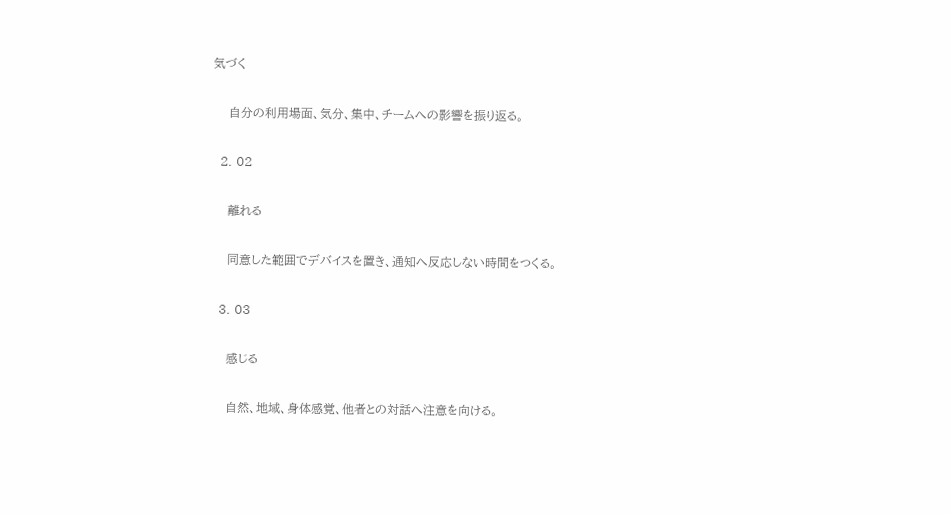気づく

    自分の利用場面、気分、集中、チームへの影響を振り返る。

  2. 02

    離れる

    同意した範囲でデバイスを置き、通知へ反応しない時間をつくる。

  3. 03

    感じる

    自然、地域、身体感覚、他者との対話へ注意を向ける。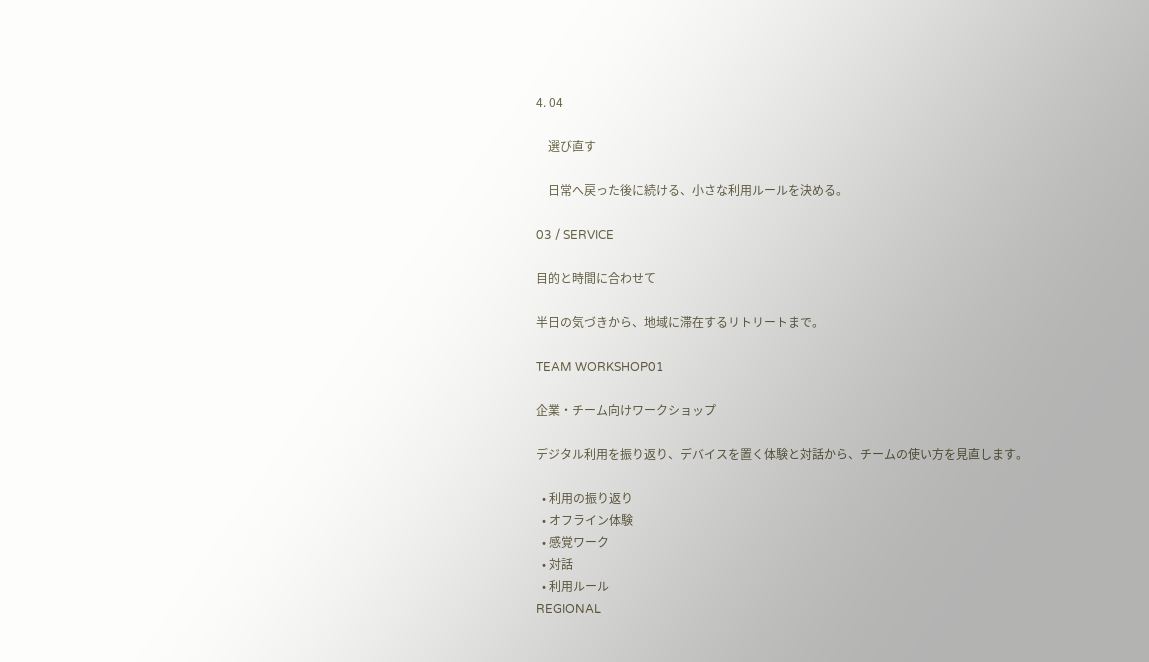4. 04

    選び直す

    日常へ戻った後に続ける、小さな利用ルールを決める。

03 / SERVICE

目的と時間に合わせて

半日の気づきから、地域に滞在するリトリートまで。

TEAM WORKSHOP01

企業・チーム向けワークショップ

デジタル利用を振り返り、デバイスを置く体験と対話から、チームの使い方を見直します。

  • 利用の振り返り
  • オフライン体験
  • 感覚ワーク
  • 対話
  • 利用ルール
REGIONAL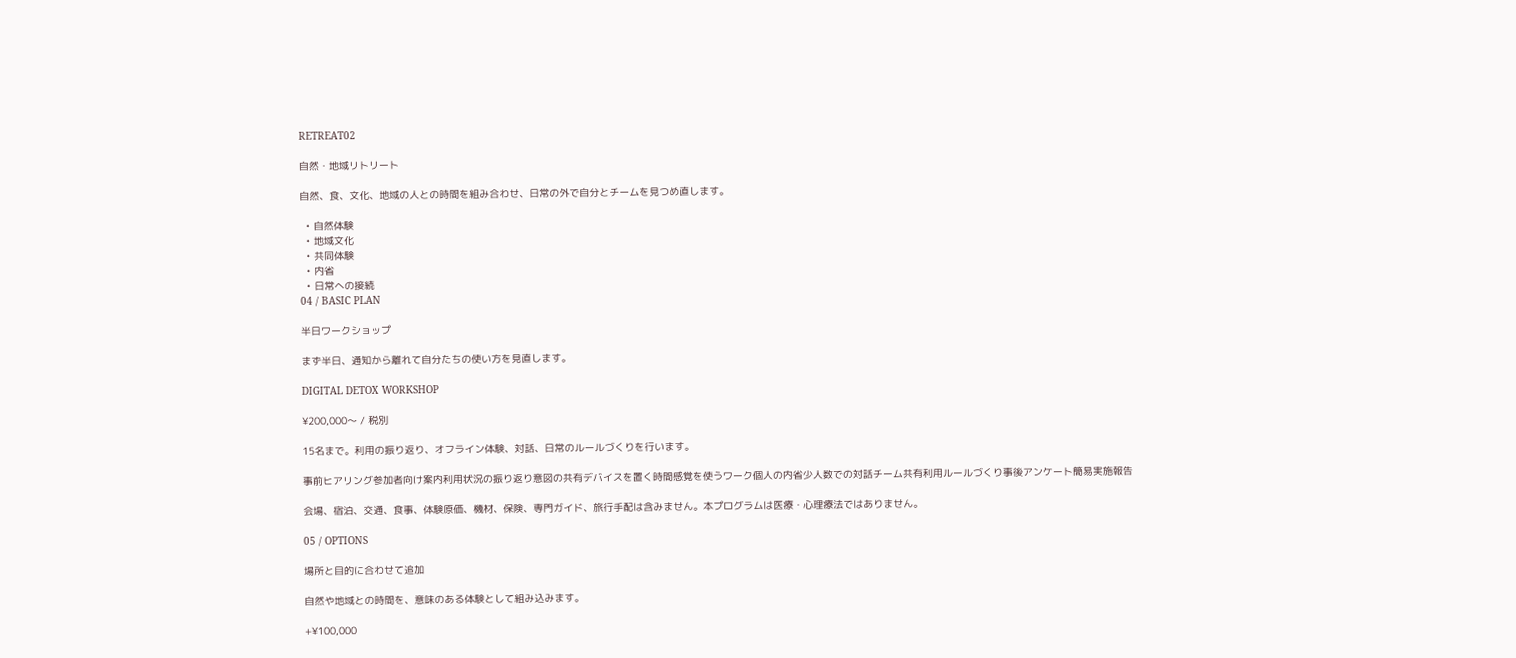RETREAT02

自然・地域リトリート

自然、食、文化、地域の人との時間を組み合わせ、日常の外で自分とチームを見つめ直します。

  • 自然体験
  • 地域文化
  • 共同体験
  • 内省
  • 日常への接続
04 / BASIC PLAN

半日ワークショップ

まず半日、通知から離れて自分たちの使い方を見直します。

DIGITAL DETOX WORKSHOP

¥200,000〜 / 税別

15名まで。利用の振り返り、オフライン体験、対話、日常のルールづくりを行います。

事前ヒアリング参加者向け案内利用状況の振り返り意図の共有デバイスを置く時間感覚を使うワーク個人の内省少人数での対話チーム共有利用ルールづくり事後アンケート簡易実施報告

会場、宿泊、交通、食事、体験原価、機材、保険、専門ガイド、旅行手配は含みません。本プログラムは医療・心理療法ではありません。

05 / OPTIONS

場所と目的に合わせて追加

自然や地域との時間を、意味のある体験として組み込みます。

+¥100,000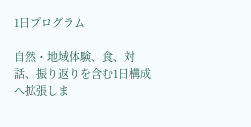1日プログラム

自然・地域体験、食、対話、振り返りを含む1日構成へ拡張しま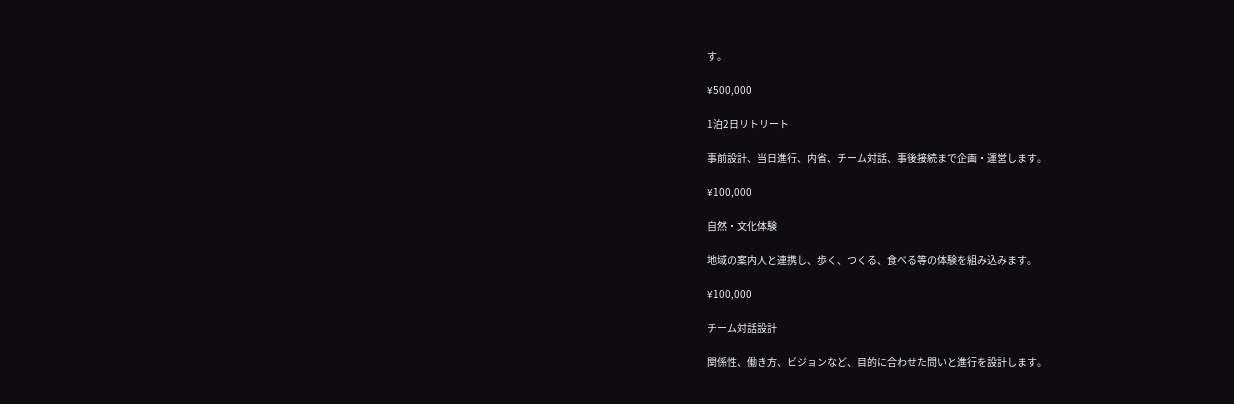す。

¥500,000

1泊2日リトリート

事前設計、当日進行、内省、チーム対話、事後接続まで企画・運営します。

¥100,000

自然・文化体験

地域の案内人と連携し、歩く、つくる、食べる等の体験を組み込みます。

¥100,000

チーム対話設計

関係性、働き方、ビジョンなど、目的に合わせた問いと進行を設計します。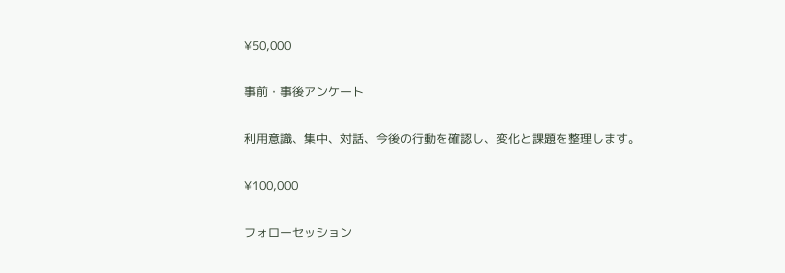¥50,000

事前・事後アンケート

利用意識、集中、対話、今後の行動を確認し、変化と課題を整理します。

¥100,000

フォローセッション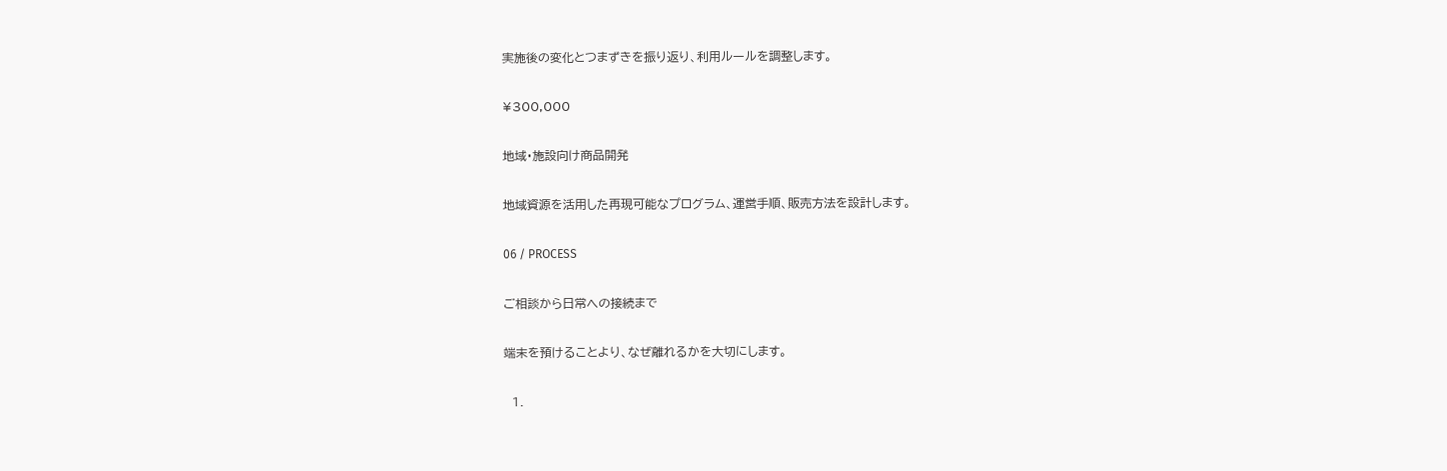実施後の変化とつまずきを振り返り、利用ルールを調整します。

¥300,000

地域・施設向け商品開発

地域資源を活用した再現可能なプログラム、運営手順、販売方法を設計します。

06 / PROCESS

ご相談から日常への接続まで

端末を預けることより、なぜ離れるかを大切にします。

  1.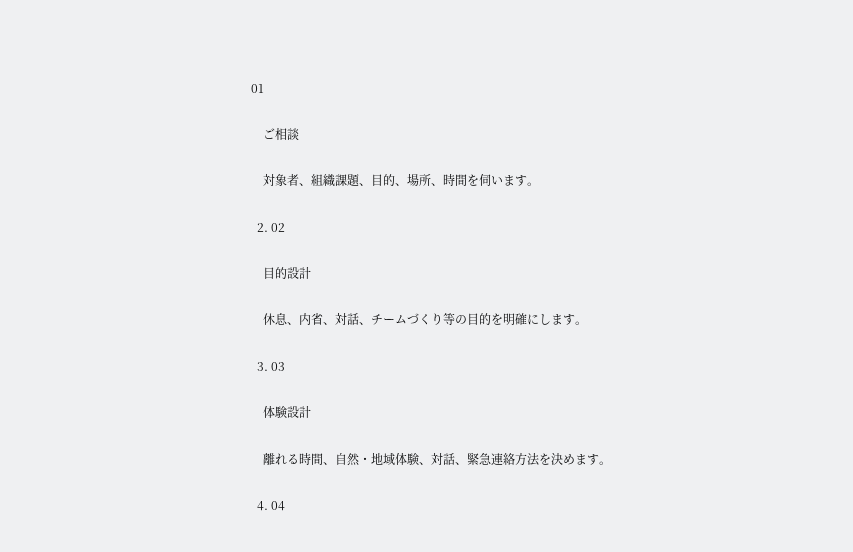01

    ご相談

    対象者、組織課題、目的、場所、時間を伺います。

  2. 02

    目的設計

    休息、内省、対話、チームづくり等の目的を明確にします。

  3. 03

    体験設計

    離れる時間、自然・地域体験、対話、緊急連絡方法を決めます。

  4. 04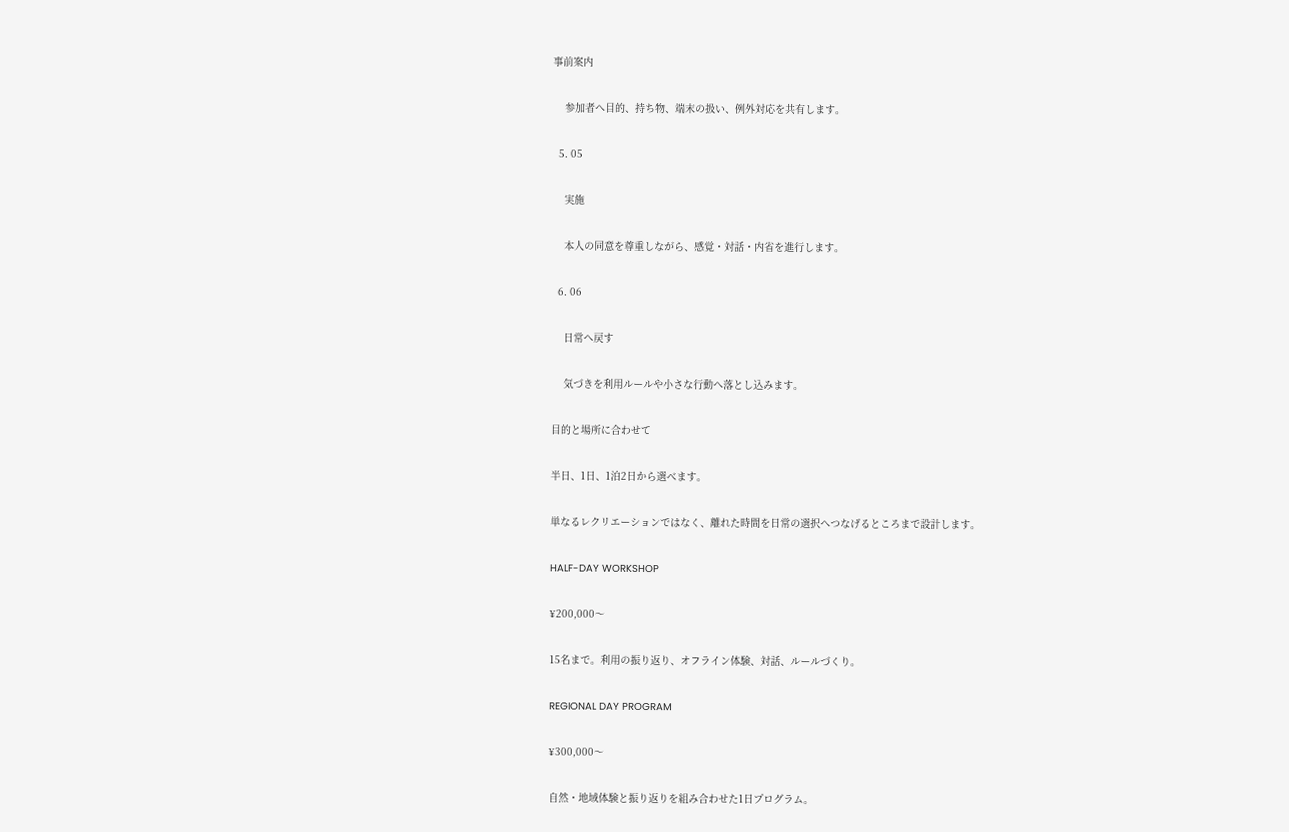事前案内

    参加者へ目的、持ち物、端末の扱い、例外対応を共有します。

  5. 05

    実施

    本人の同意を尊重しながら、感覚・対話・内省を進行します。

  6. 06

    日常へ戻す

    気づきを利用ルールや小さな行動へ落とし込みます。

目的と場所に合わせて

半日、1日、1泊2日から選べます。

単なるレクリエーションではなく、離れた時間を日常の選択へつなげるところまで設計します。

HALF-DAY WORKSHOP

¥200,000〜

15名まで。利用の振り返り、オフライン体験、対話、ルールづくり。

REGIONAL DAY PROGRAM

¥300,000〜

自然・地域体験と振り返りを組み合わせた1日プログラム。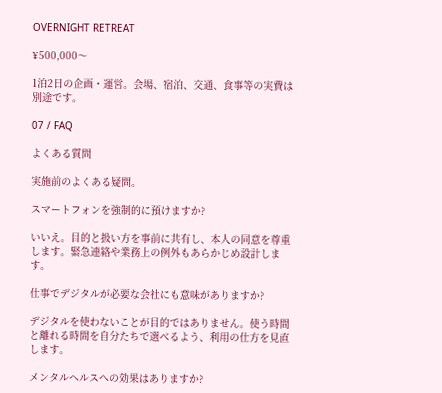OVERNIGHT RETREAT

¥500,000〜

1泊2日の企画・運営。会場、宿泊、交通、食事等の実費は別途です。

07 / FAQ

よくある質問

実施前のよくある疑問。

スマートフォンを強制的に預けますか?

いいえ。目的と扱い方を事前に共有し、本人の同意を尊重します。緊急連絡や業務上の例外もあらかじめ設計します。

仕事でデジタルが必要な会社にも意味がありますか?

デジタルを使わないことが目的ではありません。使う時間と離れる時間を自分たちで選べるよう、利用の仕方を見直します。

メンタルヘルスへの効果はありますか?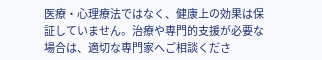医療・心理療法ではなく、健康上の効果は保証していません。治療や専門的支援が必要な場合は、適切な専門家へご相談くださ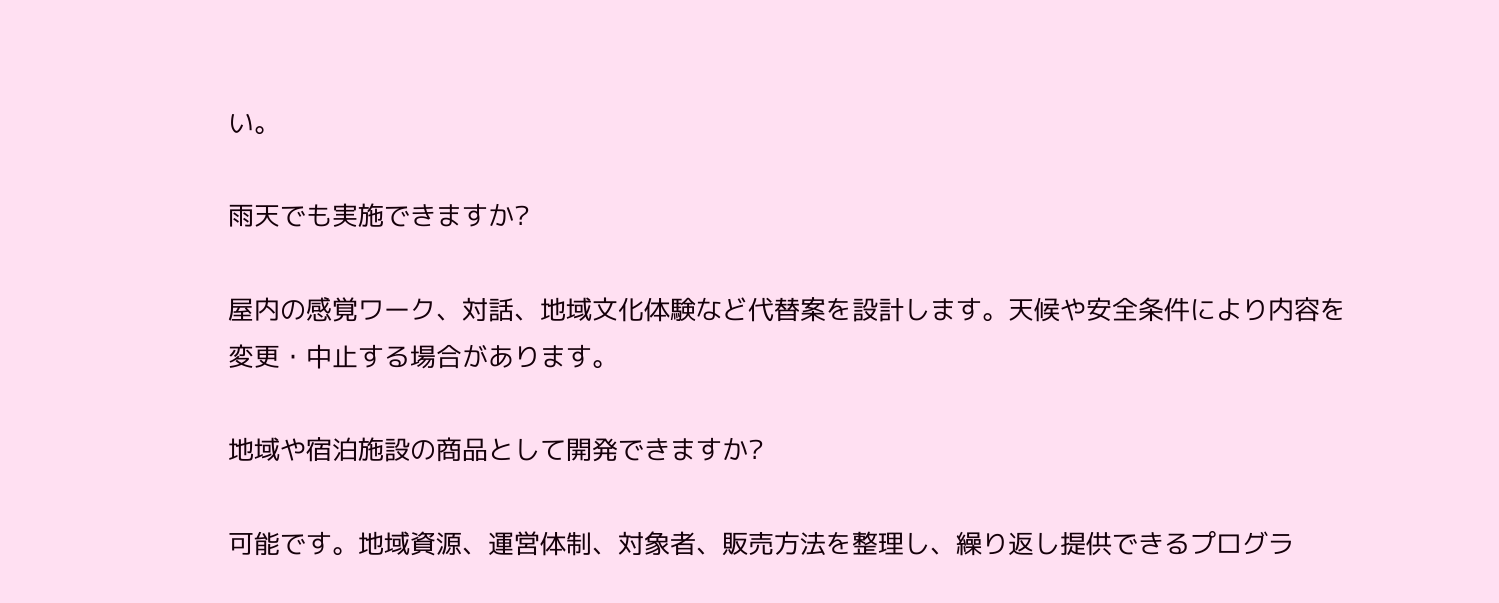い。

雨天でも実施できますか?

屋内の感覚ワーク、対話、地域文化体験など代替案を設計します。天候や安全条件により内容を変更・中止する場合があります。

地域や宿泊施設の商品として開発できますか?

可能です。地域資源、運営体制、対象者、販売方法を整理し、繰り返し提供できるプログラ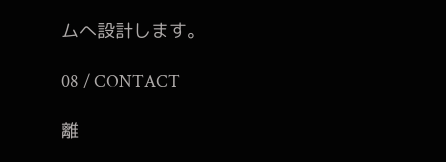ムへ設計します。

08 / CONTACT

離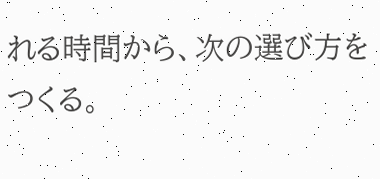れる時間から、次の選び方をつくる。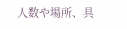人数や場所、具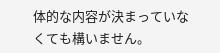体的な内容が決まっていなくても構いません。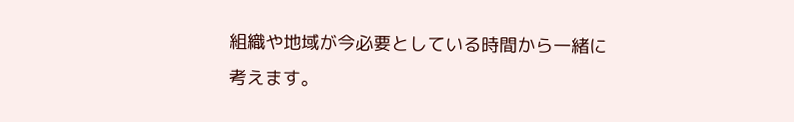組織や地域が今必要としている時間から一緒に考えます。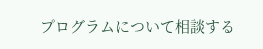プログラムについて相談する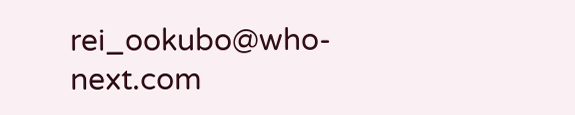rei_ookubo@who-next.com